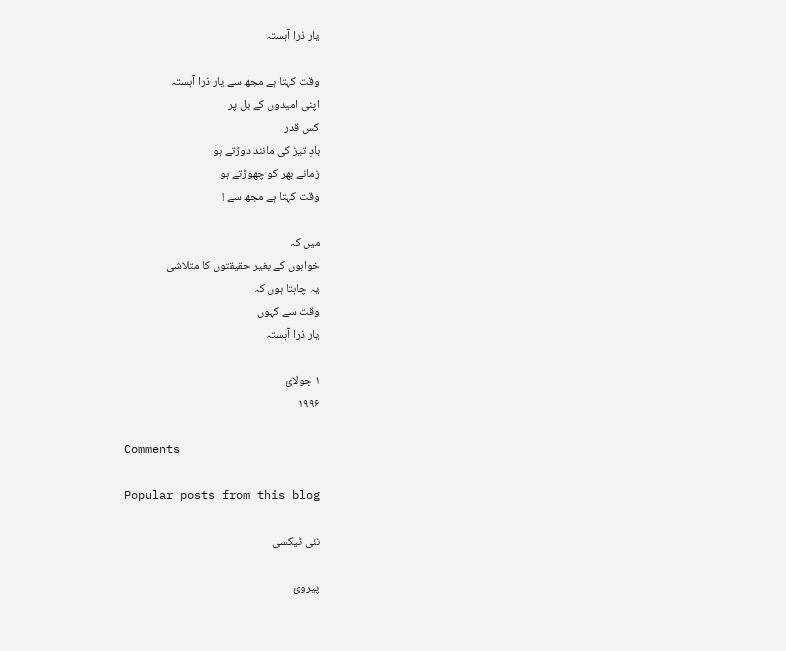یار ذرا آہستہ

وقت کہتا ہے مجھ سے یار ذرا آہستہ
اپنی امیدوں کے بل پر
کس قدر
بادِ تیز کی مانند دوڑتے ہو
زمانے بھر کو چھوڑتے ہو
وقت کہتا ہے مجھ سے !

میں کہ
خوابوں کے بغیر حقیقتوں کا متلاشی
یہ چاہتا ہوں کہ
وقت سے کہوں
یار ذرا آہستہ

۱ جولایٔ
۱۹۹۶

Comments

Popular posts from this blog

نئی ٹیکسی

پیرویٔ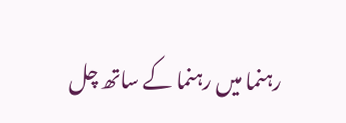رہنما میں رہنما کے ساتھ چل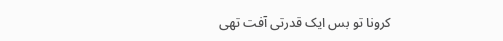کرونا تو بس ایک قدرتی آفت تھی